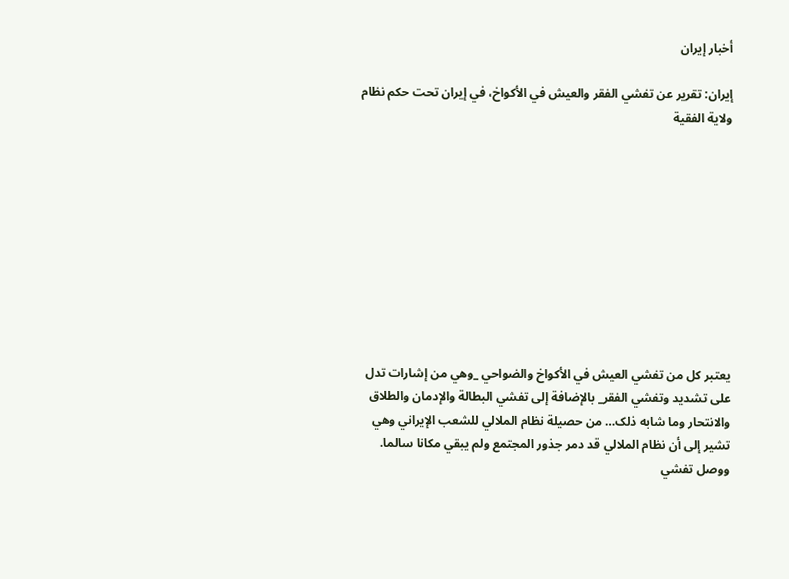أخبار إيران

إيران: تقرير عن تفشي الفقر والعيش في الأکواخ، في إيران تحت حکم نظام ولاية الفقية










يعتبر کل من تفشي العيش في الأکواخ والضواحي _وهي من إشارات تدل علی تشديد وتفشي الفقر_ بالإضافة إلی تفشي البطالة والإدمان والطلاق والانتحار وما شابه ذلک… من حصيلة نظام الملالي للشعب الإيراني وهي تشير إلی أن نظام الملالي قد دمر جذور المجتمع ولم يبقي مکانا سالما.
ووصل تفشي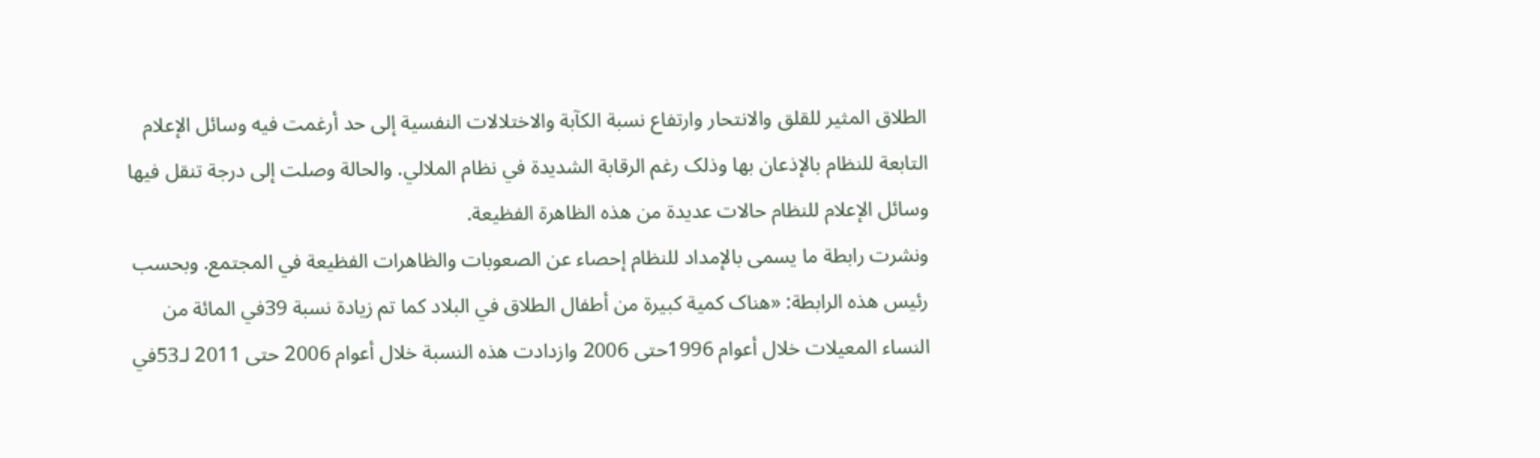الطلاق المثير للقلق والانتحار وارتفاع نسبة الکآبة والاختلالات النفسية إلی حد أرغمت فيه وسائل الإعلام التابعة للنظام بالإذعان بها وذلک رغم الرقابة الشديدة في نظام الملالي. والحالة وصلت إلی درجة تنقل فيها وسائل الإعلام للنظام حالات عديدة من هذه الظاهرة الفظيعة.
ونشرت رابطة ما يسمی بالإمداد للنظام إحصاء عن الصعوبات والظاهرات الفظيعة في المجتمع. وبحسب رئيس هذه الرابطة: «هناک کمية کبيرة من أطفال الطلاق في البلاد کما تم زيادة نسبة 39في المائة من النساء المعيلات خلال أعوام 1996حتی 2006 وازدادت هذه النسبة خلال أعوام 2006 حتی 2011 لـ53في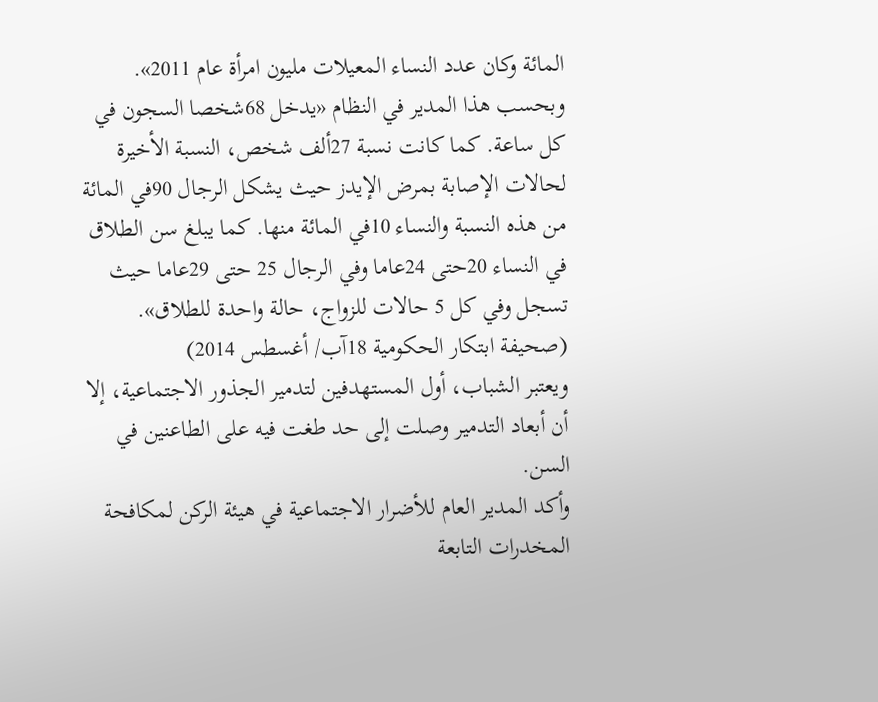المائة وکان عدد النساء المعيلات مليون امرأة عام 2011».
وبحسب هذا المدير في النظام «يدخل 68شخصا السجون في کل ساعة. کما کانت نسبة 27ألف شخص، النسبة الأخيرة لحالات الإصابة بمرض الإيدز حيث يشکل الرجال 90في المائة من هذه النسبة والنساء 10في المائة منها. کما يبلغ سن الطلاق في النساء 20حتی 24عاما وفي الرجال 25 حتی 29عاما حيث تسجل وفي کل 5 حالات للزواج، حالة واحدة للطلاق». (صحيفة ابتکار الحکومية 18آب/ أغسطس 2014)
ويعتبر الشباب، أول المستهدفين لتدمير الجذور الاجتماعية، إلا أن أبعاد التدمير وصلت إلی حد طغت فيه علی الطاعنين في السن.
وأکد المدير العام للأضرار الاجتماعية في هيئة الرکن لمکافحة المخدرات التابعة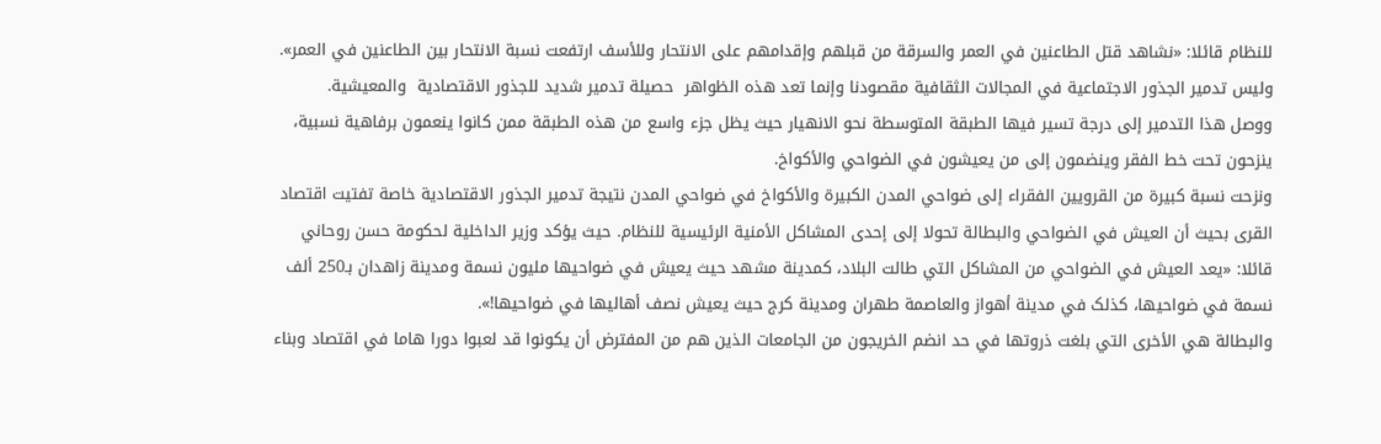للنظام قائلا: «نشاهد قتل الطاعنين في العمر والسرقة من قبلهم وإقدامهم علی الانتحار وللأسف ارتفعت نسبة الانتحار بين الطاعنين في العمر».
وليس تدمير الجذور الاجتماعية في المجالات الثقافية مقصودنا وإنما تعد هذه الظواهر  حصيلة تدمير شديد للجذور الاقتصادية  والمعيشية.
ووصل هذا التدمير إلی درجة تسير فيها الطبقة المتوسطة نحو الانهيار حيث يظل جزء واسع من هذه الطبقة ممن کانوا ينعمون برفاهية نسبية، ينزحون تحت خط الفقر وينضمون إلی من يعيشون في الضواحي والأکواخ.
ونزحت نسبة کبيرة من القرويين الفقراء إلی ضواحي المدن الکبيرة والأکواخ في ضواحي المدن نتيجة تدمير الجذور الاقتصادية خاصة تفتيت اقتصاد القری بحيث أن العيش في الضواحي والبطالة تحولا إلی إحدی المشاکل الأمنية الرئيسية للنظام. حيث يؤکد وزير الداخلية لحکومة حسن روحاني قائلا: «يعد العيش في الضواحي من المشاکل التي طالت البلاد، کمدينة مشهد حيث يعيش في ضواحيها مليون نسمة ومدينة زاهدان بـ250 ألف نسمة في ضواحيها، کذلک في مدينة أهواز والعاصمة طهران ومدينة کرج حيث يعيش نصف أهاليها في ضواحيها!».
والبطالة هي الأخری التي بلغت ذروتها في حد انضم الخريجون من الجامعات الذين هم من المفترض أن يکونوا قد لعبوا دورا هاما في اقتصاد وبناء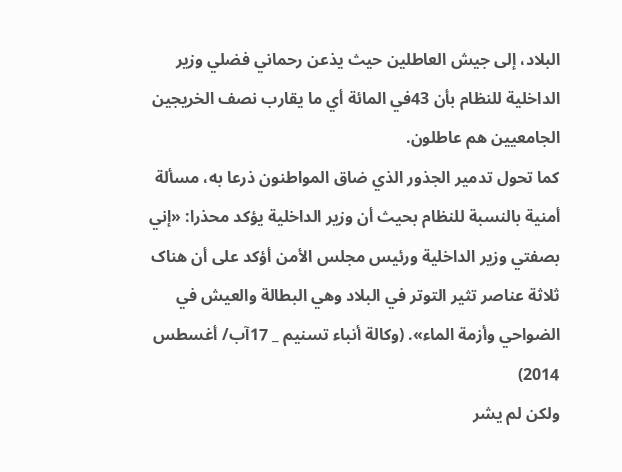البلاد، إلی جيش العاطلين حيث يذعن رحماني فضلي وزير الداخلية للنظام بأن 43في المائة أي ما يقارب نصف الخريجين الجامعيين هم عاطلون.
کما تحول تدمير الجذور الذي ضاق المواطنون ذرعا به، مسألة أمنية بالنسبة للنظام بحيث أن وزير الداخلية يؤکد محذرا: «إني بصفتي وزير الداخلية ورئيس مجلس الأمن أؤکد علی أن هناک ثلاثة عناصر تثير التوتر في البلاد وهي البطالة والعيش في الضواحي وأزمة الماء». (وکالة أنباء تسنيم _ 17آب/ أغسطس 2014)
ولکن لم يشر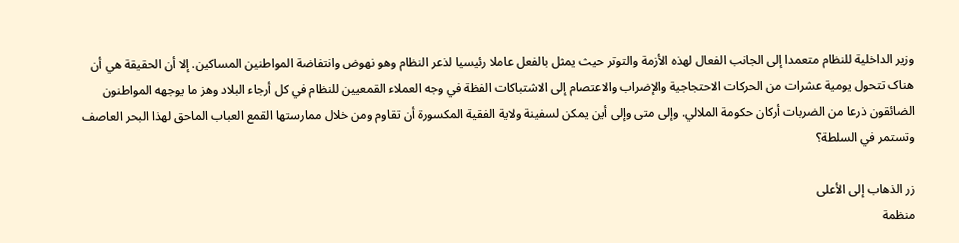وزير الداخلية للنظام متعمدا إلی الجانب الفعال لهذه الأزمة والتوتر حيث يمثل بالفعل عاملا رئيسيا لذعر النظام وهو نهوض وانتفاضة المواطنين المساکين. إلا أن الحقيقة هي أن هناک تتحول يومية عشرات من الحرکات الاحتجاجية والإضراب والاعتصام إلی الاشتباکات الفظة في وجه العملاء القمعيين للنظام في کل أرجاء البلاد وهز ما يوجهه المواطنون الضائقون ذرعا من الضربات أرکان حکومة الملالي. وإلی متی وإلی أين يمکن لسفينة ولاية الفقية المکسورة أن تقاوم ومن خلال ممارستها القمع العباب الماحق لهذا البحر العاصف وتستمر في السلطة؟

زر الذهاب إلى الأعلى
منظمة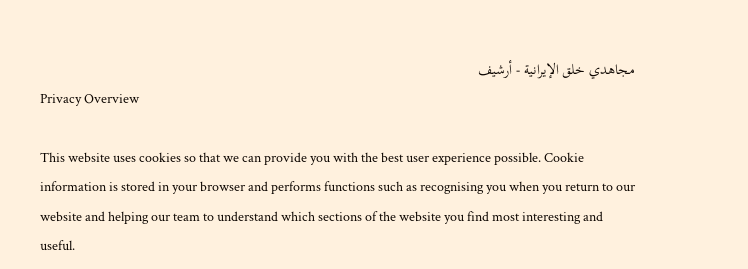مجاهدي خلق الإيرانية - أرشیف
Privacy Overview

This website uses cookies so that we can provide you with the best user experience possible. Cookie information is stored in your browser and performs functions such as recognising you when you return to our website and helping our team to understand which sections of the website you find most interesting and useful.